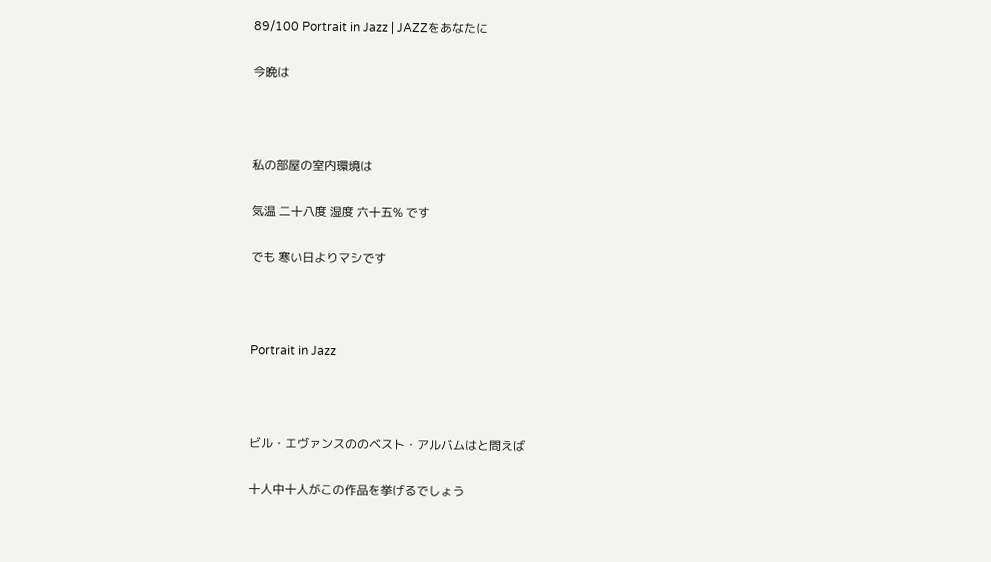89/100 Portrait in Jazz | JAZZをあなたに

今晩は



私の部屋の室内環境は

気温 二十八度 湿度 六十五% です

でも 寒い日よりマシです



Portrait in Jazz



ビル・エヴァンスののベスト・アルバムはと問えば

十人中十人がこの作品を挙げるでしょう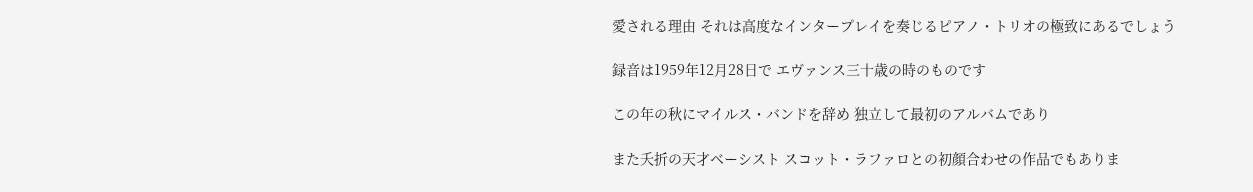愛される理由 それは高度なインタープレイを奏じるピアノ・トリオの極致にあるでしょう

録音は1959年12月28日で エヴァンス三十歳の時のものです

この年の秋にマイルス・バンドを辞め 独立して最初のアルバムであり

また夭折の天才ベーシスト スコット・ラファロとの初顔合わせの作品でもありま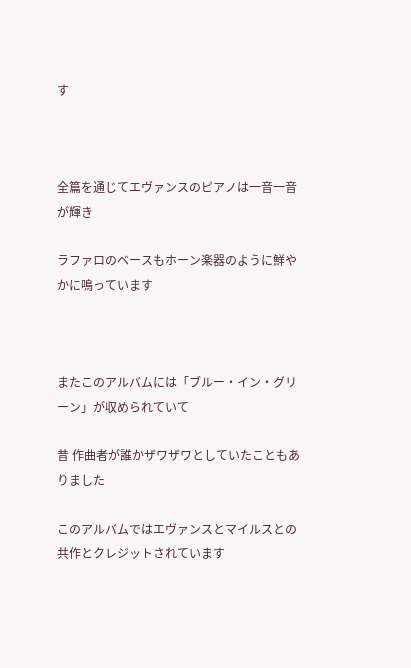す



全篇を通じてエヴァンスのピアノは一音一音が輝き

ラファロのベースもホーン楽器のように鮮やかに鳴っています



またこのアルバムには「ブルー・イン・グリーン」が収められていて

昔 作曲者が誰かザワザワとしていたこともありました

このアルバムではエヴァンスとマイルスとの共作とクレジットされています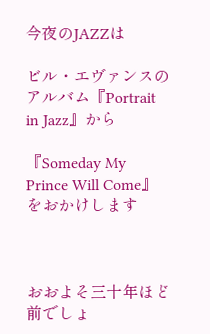今夜のJAZZは

ビル・エヴァンスのアルバム『Portrait in Jazz』から

『Someday My Prince Will Come』をおかけします



おおよそ三十年ほど前でしょ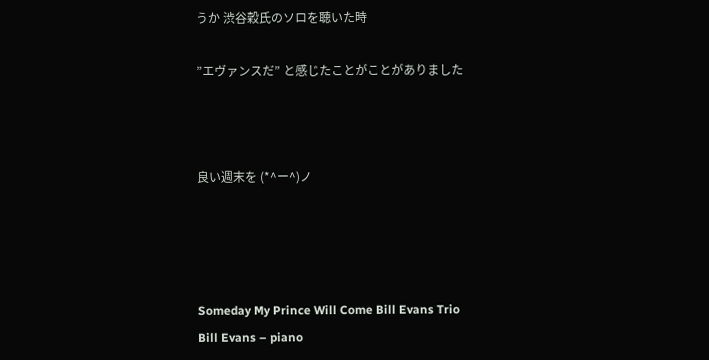うか 渋谷穀氏のソロを聴いた時

”エヴァンスだ” と感じたことがことがありました



良い週末を (*^ー^)ノ




Someday My Prince Will Come Bill Evans Trio
Bill Evans – piano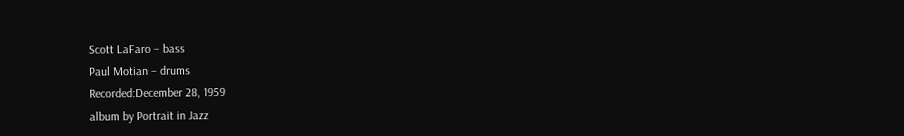Scott LaFaro – bass
Paul Motian – drums
Recorded:December 28, 1959
album by Portrait in Jazz